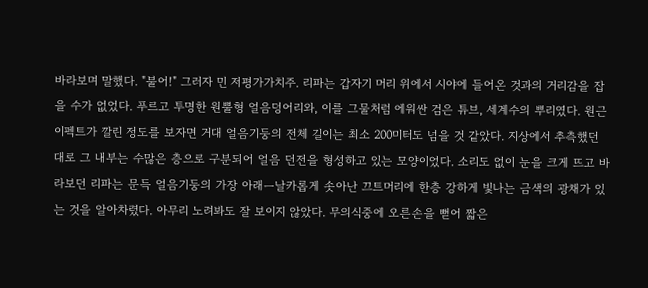바라보며 말했다. "불어!" 그러자 민 저평가가치주. 리파는 갑자기 머리 위에서 시야에 들어온 것과의 거리감을 잡을 수가 없었다. 푸르고 투명한 원뿔형 얼음덩어리와, 이를 그물처럼 에워싼 검은 튜브, 세계수의 뿌리였다. 원근 이펙트가 깔린 정도를 보자면 거대 얼음기둥의 전체 길이는 최소 200미터도 넘을 것 같았다. 지상에서 추측했던 대로 그 내부는 수많은 층으로 구분되어 얼음 던전을 형성하고 있는 모양이었다. 소리도 없이 눈을 크게 뜨고 바라보던 리파는 문득 얼음기둥의 가장 아래ㅡ날카롭게 솟아난 끄트머리에 한층 강하게 빛나는 금색의 광채가 있는 것을 알아차렸다. 아무리 노려봐도 잘 보이지 않았다. 무의식중에 오른손을 뻗어 짧은